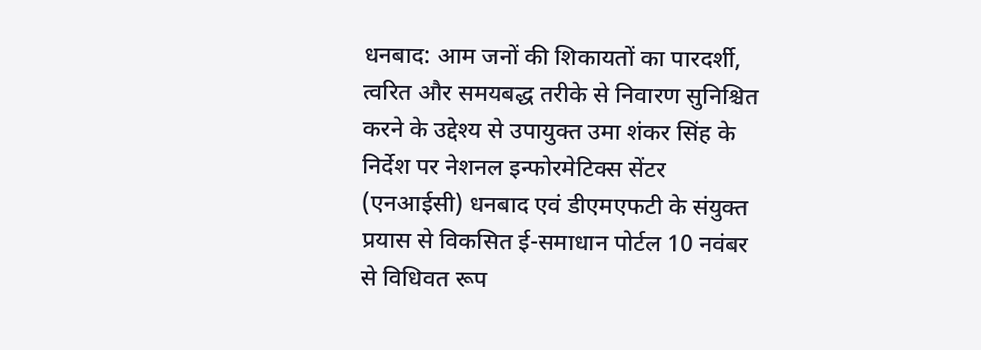धनबाद: आम जनों की शिकायतों का पारदर्शी, त्वरित और समयबद्ध तरीके से निवारण सुनिश्चित करने के उद्देश्य से उपायुक्त उमा शंकर सिंह के निर्देश पर नेशनल इन्फोरमेटिक्स सेंटर (एनआईसी) धनबाद एवं डीएमएफटी के संयुक्त प्रयास से विकसित ई-समाधान पोर्टल 10 नवंबर से विधिवत रूप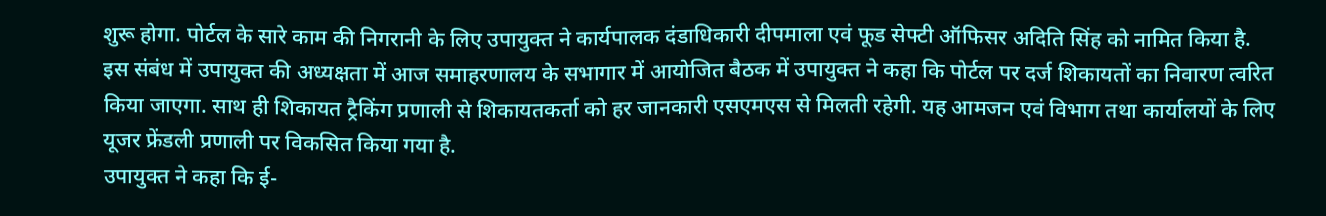शुरू होगा. पोर्टल के सारे काम की निगरानी के लिए उपायुक्त ने कार्यपालक दंडाधिकारी दीपमाला एवं फूड सेफ्टी ऑफिसर अदिति सिंह को नामित किया है.
इस संबंध में उपायुक्त की अध्यक्षता में आज समाहरणालय के सभागार में आयोजित बैठक में उपायुक्त ने कहा कि पोर्टल पर दर्ज शिकायतों का निवारण त्वरित किया जाएगा. साथ ही शिकायत ट्रैकिंग प्रणाली से शिकायतकर्ता को हर जानकारी एसएमएस से मिलती रहेगी. यह आमजन एवं विभाग तथा कार्यालयों के लिए यूजर फ्रेंडली प्रणाली पर विकसित किया गया है.
उपायुक्त ने कहा कि ई-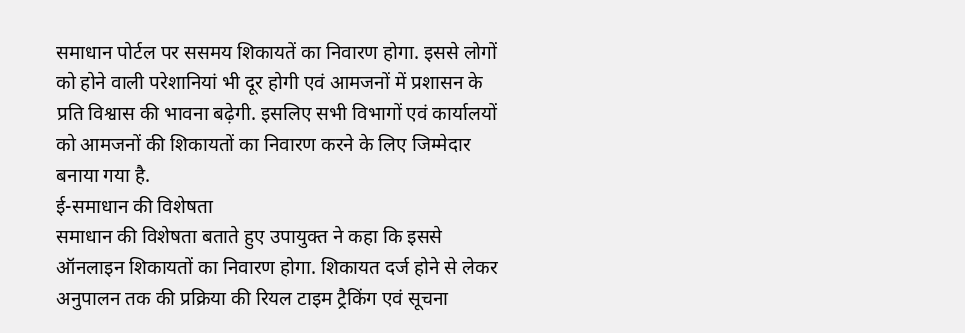समाधान पोर्टल पर ससमय शिकायतें का निवारण होगा. इससे लोगों को होने वाली परेशानियां भी दूर होगी एवं आमजनों में प्रशासन के प्रति विश्वास की भावना बढ़ेगी. इसलिए सभी विभागों एवं कार्यालयों को आमजनों की शिकायतों का निवारण करने के लिए जिम्मेदार बनाया गया है.
ई-समाधान की विशेषता
समाधान की विशेषता बताते हुए उपायुक्त ने कहा कि इससे ऑनलाइन शिकायतों का निवारण होगा. शिकायत दर्ज होने से लेकर अनुपालन तक की प्रक्रिया की रियल टाइम ट्रैकिंग एवं सूचना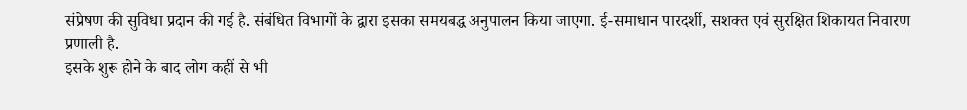संप्रेषण की सुविधा प्रदान की गई है. संबंधित विभागों के द्वारा इसका समयबद्ध अनुपालन किया जाएगा. ई-समाधान पारदर्शी, सशक्त एवं सुरक्षित शिकायत निवारण प्रणाली है.
इसके शुरू होने के बाद लोग कहीं से भी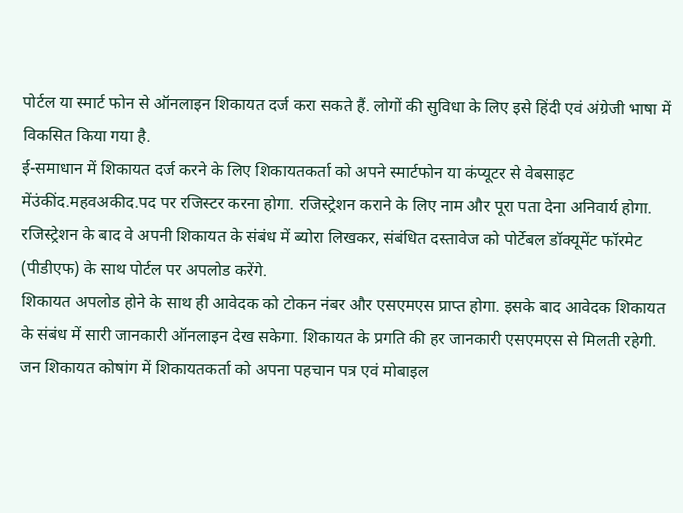पोर्टल या स्मार्ट फोन से ऑनलाइन शिकायत दर्ज करा सकते हैं. लोगों की सुविधा के लिए इसे हिंदी एवं अंग्रेजी भाषा में विकसित किया गया है.
ई-समाधान में शिकायत दर्ज करने के लिए शिकायतकर्ता को अपने स्मार्टफोन या कंप्यूटर से वेबसाइट मेंउंकींद.महवअकीद.पद पर रजिस्टर करना होगा. रजिस्ट्रेशन कराने के लिए नाम और पूरा पता देना अनिवार्य होगा. रजिस्ट्रेशन के बाद वे अपनी शिकायत के संबंध में ब्योरा लिखकर, संबंधित दस्तावेज को पोर्टेबल डॉक्यूमेंट फॉरमेट (पीडीएफ) के साथ पोर्टल पर अपलोड करेंगे.
शिकायत अपलोड होने के साथ ही आवेदक को टोकन नंबर और एसएमएस प्राप्त होगा. इसके बाद आवेदक शिकायत के संबंध में सारी जानकारी ऑनलाइन देख सकेगा. शिकायत के प्रगति की हर जानकारी एसएमएस से मिलती रहेगी. जन शिकायत कोषांग में शिकायतकर्ता को अपना पहचान पत्र एवं मोबाइल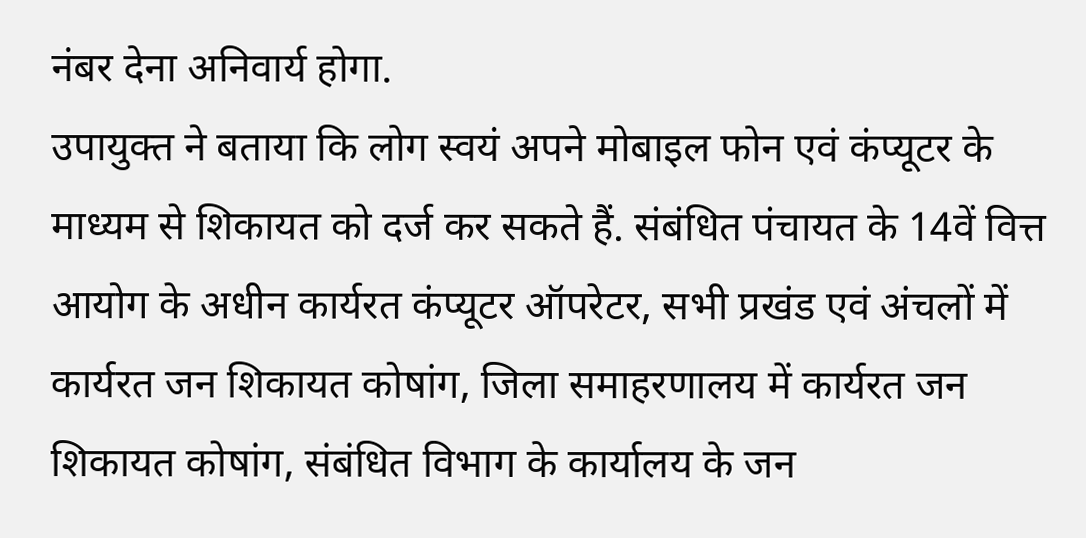नंबर देना अनिवार्य होगा.
उपायुक्त ने बताया कि लोग स्वयं अपने मोबाइल फोन एवं कंप्यूटर के माध्यम से शिकायत को दर्ज कर सकते हैं. संबंधित पंचायत के 14वें वित्त आयोग के अधीन कार्यरत कंप्यूटर ऑपरेटर, सभी प्रखंड एवं अंचलों में कार्यरत जन शिकायत कोषांग, जिला समाहरणालय में कार्यरत जन शिकायत कोषांग, संबंधित विभाग के कार्यालय के जन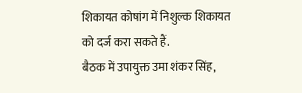शिकायत कोषांग में निशुल्क शिकायत को दर्ज करा सकते हैं.
बैठक में उपायुक्त उमा शंकर सिंह,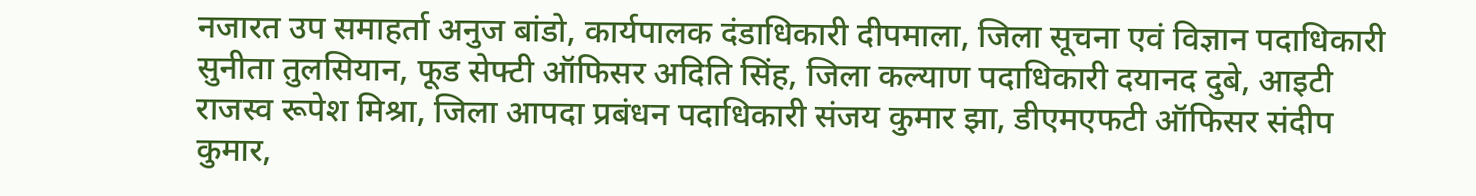नजारत उप समाहर्ता अनुज बांडो, कार्यपालक दंडाधिकारी दीपमाला, जिला सूचना एवं विज्ञान पदाधिकारी सुनीता तुलसियान, फूड सेफ्टी ऑफिसर अदिति सिंह, जिला कल्याण पदाधिकारी दयानद दुबे, आइटी राजस्व रूपेश मिश्रा, जिला आपदा प्रबंधन पदाधिकारी संजय कुमार झा, डीएमएफटी ऑफिसर संदीप कुमार,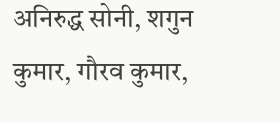अनिरुद्ध सोनी, शगुन कुमार, गौरव कुमार,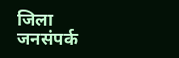जिला जनसंपर्क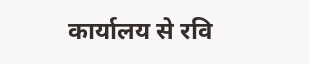कार्यालय से रवि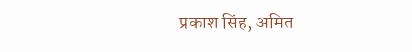प्रकाश सिंह, अमित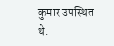कुमार उपस्थित थे.